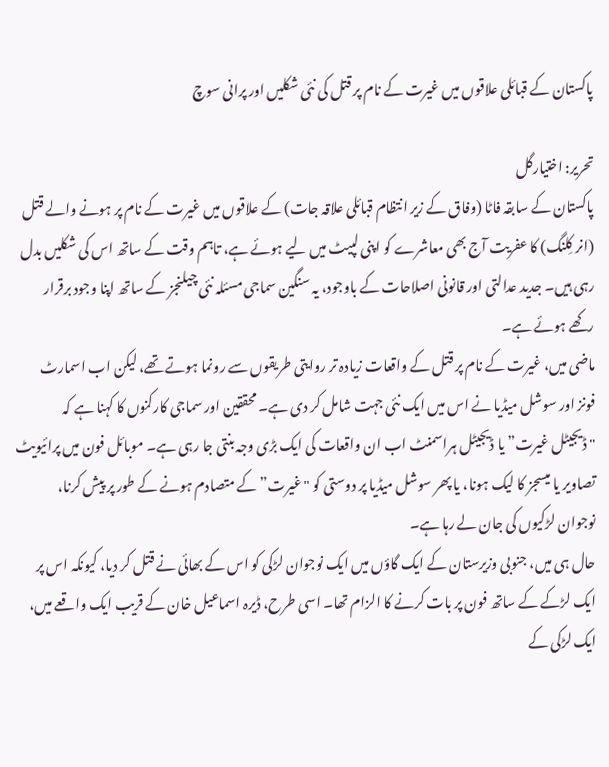پاکستان کے قبائلی علاقوں میں غیرت کے نام پر قتل کی نئی شکلیں اور پرانی سوچ

تحریر: اختیارگل
پاکستان کے سابقہ فاٹا (وفاق کے زیر انتظام قبائلی علاقہ جات) کے علاقوں میں غیرت کے نام پر ہونے والے قتل (انر کِلنگ) کا عفریت آج بھی معاشرے کو اپنی لپیٹ میں لیے ہوئے ہے، تاہم وقت کے ساتھ اس کی شکلیں بدل رہی ہیں۔ جدید عدالتی اور قانونی اصلاحات کے باوجود، یہ سنگین سماجی مسئلہ نئی چیلنجز کے ساتھ اپنا وجود برقرار رکھے ہوئے ہے۔
ماضی میں، غیرت کے نام پر قتل کے واقعات زیادہ تر روایتی طریقوں سے رونما ہوتے تھے، لیکن اب اسمارٹ فونز اور سوشل میڈیا نے اس میں ایک نئی جہت شامل کر دی ہے۔ محققین اور سماجی کارکنوں کا کہنا ہے کہ "ڈیجیٹل غیرت” یا ڈیجیٹل ہراسمنٹ اب ان واقعات کی ایک بڑی وجہ بنتی جا رہی ہے۔ موبائل فون میں پرائیویٹ تصاویر یا میسجز کا لیک ہونا، یا پھر سوشل میڈیا پر دوستی کو "غیرت” کے متصادم ہونے کے طور پر پیش کرنا، نوجوان لڑکیوں کی جان لے رہا ہے۔
حال ہی میں، جنوبی وزیرستان کے ایک گاؤں میں ایک نوجوان لڑکی کو اس کے بھائی نے قتل کر دیا، کیونکہ اس پر ایک لڑکے کے ساتھ فون پر بات کرنے کا الزام تھا۔ اسی طرح، ڈیرہ اسماعیل خان کے قریب ایک واقعے میں، ایک لڑکی کے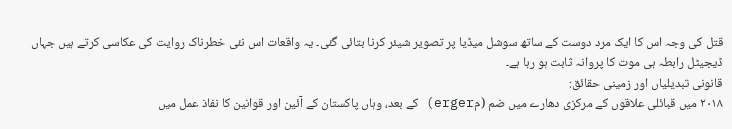قتل کی وجہ اس کا ایک مرد دوست کے ساتھ سوشل میڈیا پر تصویر شیئر کرنا بتائی گئی۔ یہ واقعات اس نئی خطرناک روایت کی عکاسی کرتے ہیں جہاں ڈیجیٹل رابطہ ہی موت کا پروانہ ثابت ہو رہا ہے۔
قانونی تبدیلیاں اور زمینی حقائق:
۲۰۱۸ میں قبائلی علاقوں کے مرکزی دھارے میں ضم (مerger) کے بعد، وہاں پاکستان کے آئین اور قوانین کا نفاذ عمل میں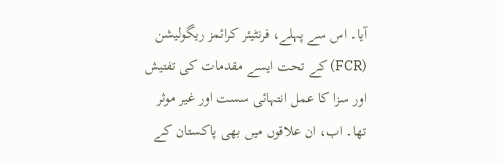آیا۔ اس سے پہلے، فرنٹیئر کرائمز ریگولیشن (FCR) کے تحت ایسے مقدمات کی تفتیش اور سزا کا عمل انتہائی سست اور غیر موثر تھا۔ اب، ان علاقوں میں بھی پاکستان کے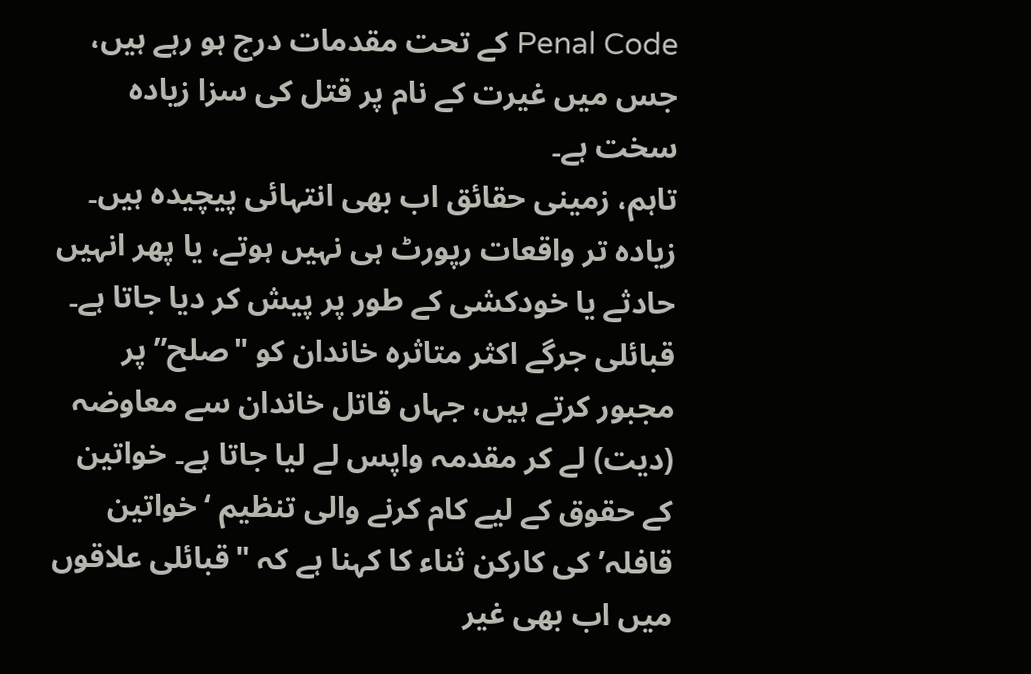Penal Code کے تحت مقدمات درج ہو رہے ہیں، جس میں غیرت کے نام پر قتل کی سزا زیادہ سخت ہے۔
تاہم، زمینی حقائق اب بھی انتہائی پیچیدہ ہیں۔ زیادہ تر واقعات رپورٹ ہی نہیں ہوتے، یا پھر انہیں حادثے یا خودکشی کے طور پر پیش کر دیا جاتا ہے۔ قبائلی جرگے اکثر متاثرہ خاندان کو "صلح” پر مجبور کرتے ہیں، جہاں قاتل خاندان سے معاوضہ (دیت) لے کر مقدمہ واپس لے لیا جاتا ہے۔ خواتین کے حقوق کے لیے کام کرنے والی تنظیم ‘خواتین قافلہ’ کی کارکن ثناء کا کہنا ہے کہ "قبائلی علاقوں میں اب بھی غیر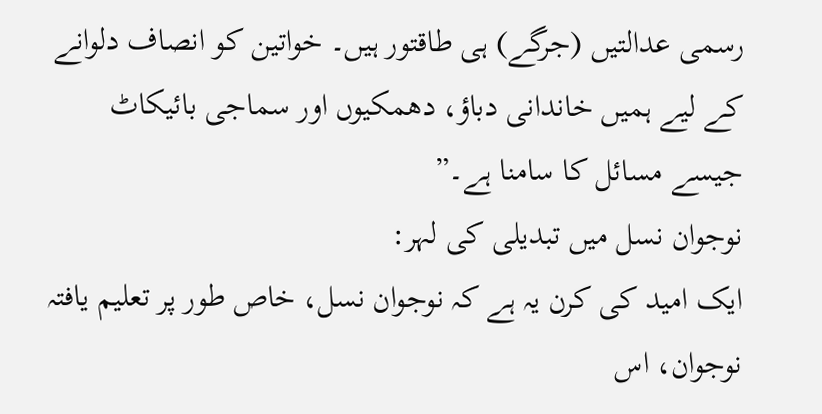رسمی عدالتیں (جرگے) ہی طاقتور ہیں۔ خواتین کو انصاف دلوانے کے لیے ہمیں خاندانی دباؤ، دھمکیوں اور سماجی بائیکاٹ جیسے مسائل کا سامنا ہے۔”
نوجوان نسل میں تبدیلی کی لہر:
ایک امید کی کرن یہ ہے کہ نوجوان نسل، خاص طور پر تعلیم یافتہ نوجوان، اس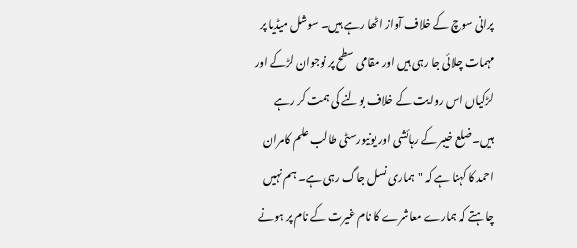پرانی سوچ کے خلاف آواز اٹھا رہے ہیں۔ سوشل میڈیا پر مہمات چلائی جا رہی ہیں اور مقامی سطح پر نوجوان لڑکے اور لڑکیاں اس روایت کے خلاف بولنے کی ہمت کر رہے ہیں۔ضلع خیبر کے رہائشی اور یونیورسٹی طالب علم کامران احمد کا کہنا ہے کہ "ہماری نسل جاگ رہی ہے۔ ہم نہیں چاہتے کہ ہمارے معاشرے کا نام غیرت کے نام پر ہونے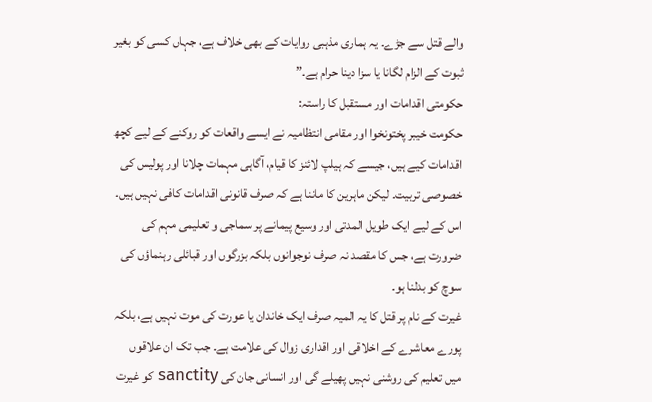والے قتل سے جڑے۔ یہ ہماری مذہبی روایات کے بھی خلاف ہے، جہاں کسی کو بغیر ثبوت کے الزام لگانا یا سزا دینا حرام ہے۔”
حکومتی اقدامات اور مستقبل کا راستہ:
حکومت خیبر پختونخوا اور مقامی انتظامیہ نے ایسے واقعات کو روکنے کے لیے کچھ اقدامات کیے ہیں، جیسے کہ ہیلپ لائنز کا قیام، آگاہی مہمات چلانا اور پولیس کی خصوصی تربیت۔ لیکن ماہرین کا ماننا ہے کہ صرف قانونی اقدامات کافی نہیں ہیں۔ اس کے لیے ایک طویل المدتی اور وسیع پیمانے پر سماجی و تعلیمی مہم کی ضرورت ہے، جس کا مقصد نہ صرف نوجوانوں بلکہ بزرگوں اور قبائلی رہنماؤں کی سوچ کو بدلنا ہو۔
غیرت کے نام پر قتل کا یہ المیہ صرف ایک خاندان یا عورت کی موت نہیں ہے، بلکہ پورے معاشرے کے اخلاقی اور اقداری زوال کی علامت ہے۔ جب تک ان علاقوں میں تعلیم کی روشنی نہیں پھیلے گی اور انسانی جان کی sanctity کو غیرت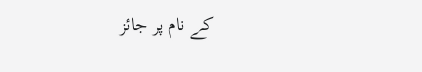کے نام پر جائز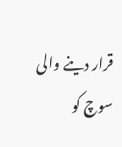قرار دینے والی سوچ کو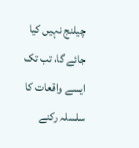چیلنج نہیں کیا جائے گا، تب تک ایسے واقعات کا سلسلہ رکنے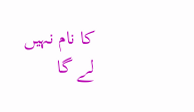کا نام نہیں لے گا